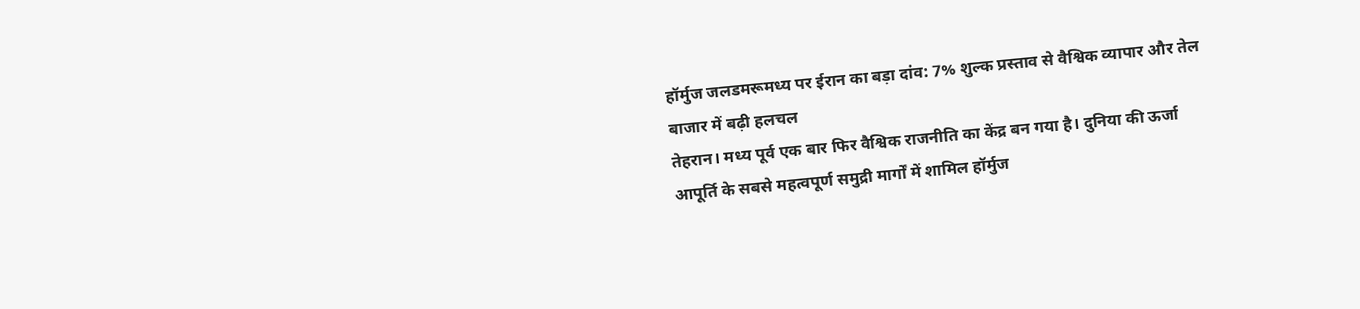हॉर्मुज जलडमरूमध्य पर ईरान का बड़ा दांव: 7% शुल्क प्रस्ताव से वैश्विक व्यापार और तेल बाजार में बढ़ी हलचल
तेहरान। मध्य पूर्व एक बार फिर वैश्विक राजनीति का केंद्र बन गया है। दुनिया की ऊर्जा आपूर्ति के सबसे महत्वपूर्ण समुद्री मार्गों में शामिल हॉर्मुज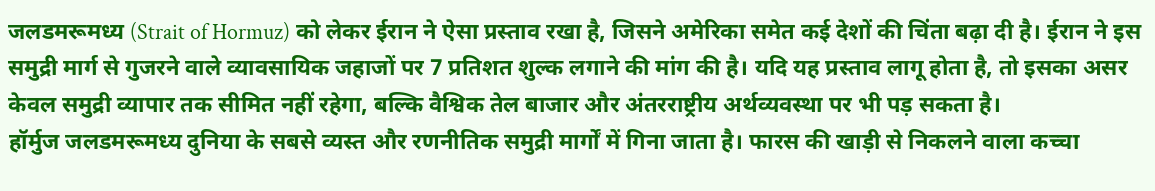जलडमरूमध्य (Strait of Hormuz) को लेकर ईरान ने ऐसा प्रस्ताव रखा है, जिसने अमेरिका समेत कई देशों की चिंता बढ़ा दी है। ईरान ने इस समुद्री मार्ग से गुजरने वाले व्यावसायिक जहाजों पर 7 प्रतिशत शुल्क लगाने की मांग की है। यदि यह प्रस्ताव लागू होता है, तो इसका असर केवल समुद्री व्यापार तक सीमित नहीं रहेगा, बल्कि वैश्विक तेल बाजार और अंतरराष्ट्रीय अर्थव्यवस्था पर भी पड़ सकता है।
हॉर्मुज जलडमरूमध्य दुनिया के सबसे व्यस्त और रणनीतिक समुद्री मार्गों में गिना जाता है। फारस की खाड़ी से निकलने वाला कच्चा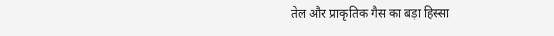तेल और प्राकृतिक गैस का बड़ा हिस्सा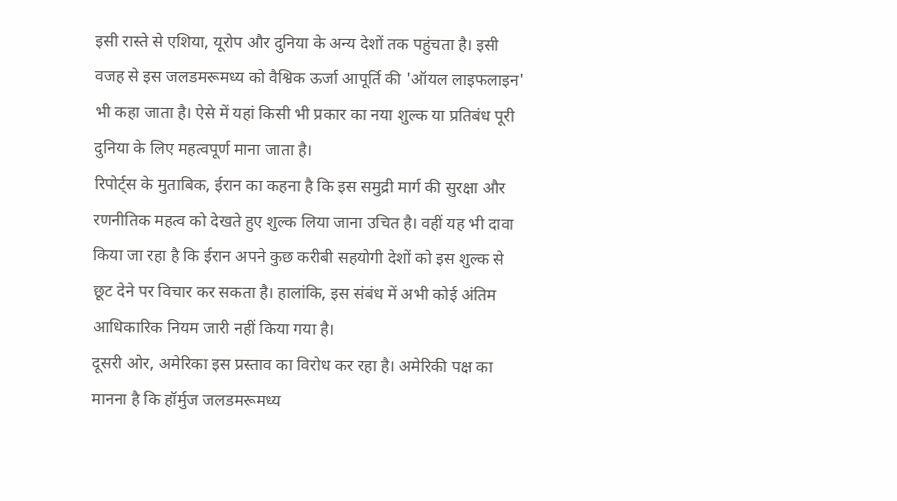इसी रास्ते से एशिया, यूरोप और दुनिया के अन्य देशों तक पहुंचता है। इसी वजह से इस जलडमरूमध्य को वैश्विक ऊर्जा आपूर्ति की 'ऑयल लाइफलाइन' भी कहा जाता है। ऐसे में यहां किसी भी प्रकार का नया शुल्क या प्रतिबंध पूरी दुनिया के लिए महत्वपूर्ण माना जाता है।
रिपोर्ट्स के मुताबिक, ईरान का कहना है कि इस समुद्री मार्ग की सुरक्षा और रणनीतिक महत्व को देखते हुए शुल्क लिया जाना उचित है। वहीं यह भी दावा किया जा रहा है कि ईरान अपने कुछ करीबी सहयोगी देशों को इस शुल्क से छूट देने पर विचार कर सकता है। हालांकि, इस संबंध में अभी कोई अंतिम आधिकारिक नियम जारी नहीं किया गया है।
दूसरी ओर, अमेरिका इस प्रस्ताव का विरोध कर रहा है। अमेरिकी पक्ष का मानना है कि हॉर्मुज जलडमरूमध्य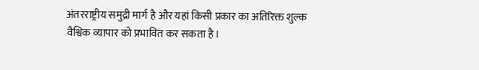अंतरराष्ट्रीय समुद्री मार्ग है और यहां किसी प्रकार का अतिरिक्त शुल्क वैश्विक व्यापार को प्रभावित कर सकता है।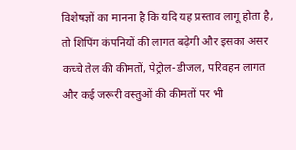विशेषज्ञों का मानना है कि यदि यह प्रस्ताव लागू होता है, तो शिपिंग कंपनियों की लागत बढ़ेगी और इसका असर कच्चे तेल की कीमतों, पेट्रोल-डीजल, परिवहन लागत और कई जरूरी वस्तुओं की कीमतों पर भी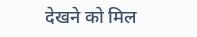देखने को मिल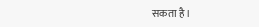सकता है।